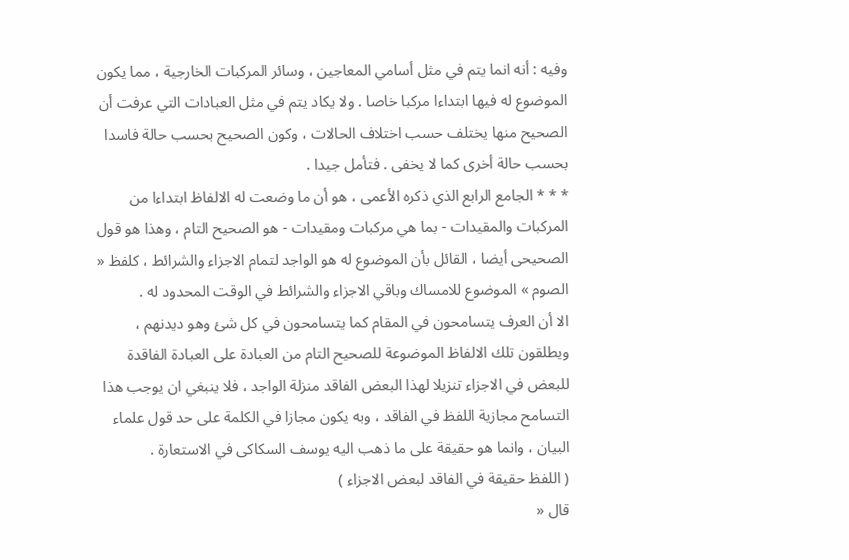وفيه : أنه انما يتم في مثل أسامي المعاجين ، وسائر المركبات الخارجية ، مما يكون الموضوع له فيها ابتداءا مركبا خاصا . ولا يكاد يتم في مثل العبادات التي عرفت أن الصحيح منها يختلف حسب اختلاف الحالات ، وكون الصحيح بحسب حالة فاسدا بحسب حالة أخرى كما لا يخفى . فتأمل جيدا .
* * * الجامع الرابع الذي ذكره الأعمى ، هو أن ما وضعت له الالفاظ ابتداءا من المركبات والمقيدات - بما هي مركبات ومقيدات - هو الصحيح التام ، وهذا هو قول الصحيحى أيضا ، القائل بأن الموضوع له هو الواجد لتمام الاجزاء والشرائط ، كلفظ « الصوم » الموضوع للامساك وباقي الاجزاء والشرائط في الوقت المحدود له .
الا أن العرف يتسامحون في المقام كما يتسامحون في كل شئ وهو ديدنهم ، ويطلقون تلك الالفاظ الموضوعة للصحيح التام من العبادة على العبادة الفاقدة للبعض في الاجزاء تنزيلا لهذا البعض الفاقد منزلة الواجد ، فلا ينبغي ان يوجب هذا التسامح مجازية اللفظ في الفاقد ، وبه يكون مجازا في الكلمة على حد قول علماء البيان ، وانما هو حقيقة على ما ذهب اليه يوسف السكاكى في الاستعارة .
( اللفظ حقيقة في الفاقد لبعض الاجزاء )
قال «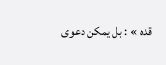قده » : بل يمكن دعوى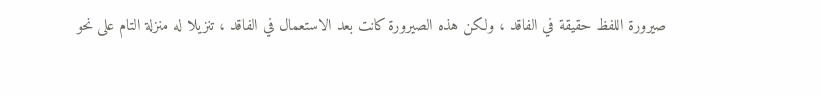صيرورة اللفظ حقيقة في الفاقد ، ولكن هذه الصيرورة كانت بعد الاستعمال في الفاقد ، تنزيلا له منزلة التام على نحو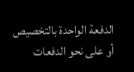الدفعة الواحدة بالتخصيص أو على نحو الدفعات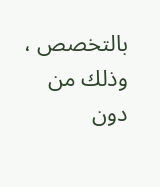بالتخصص ، وذلك من دون